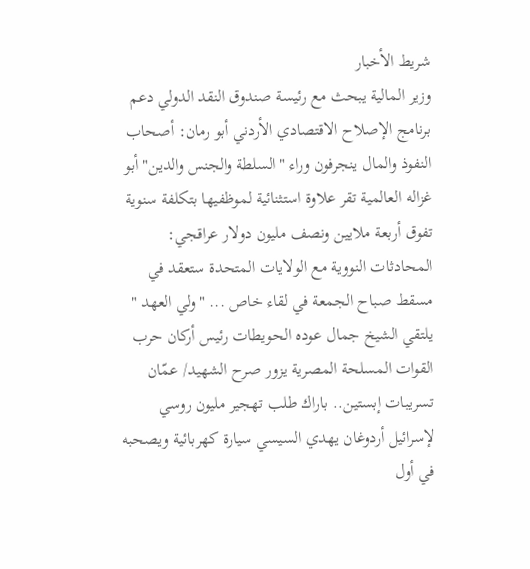شريط الأخبار
وزير المالية يبحث مع رئيسة صندوق النقد الدولي دعم برنامج الإصلاح الاقتصادي الأردني أبو رمان: أصحاب النفوذ والمال ينجرفون وراء "السلطة والجنس والدين" أبو غزاله العالمية تقر علاوة استثنائية لموظفيها بتكلفة سنوية تفوق أربعة ملايين ونصف مليون دولار عراقجي: المحادثات النووية مع الولايات المتحدة ستعقد في مسقط صباح الجمعة في لقاء خاص ... "ولي العهد " يلتقي الشيخ جمال عوده الحويطات رئيس أركان حرب القوات المسلحة المصرية يزور صرح الشهيد/ عمّان تسريبات إبستين.. باراك طلب تهجير مليون روسي لإسرائيل أردوغان يهدي السيسي سيارة كهربائية ويصحبه في أول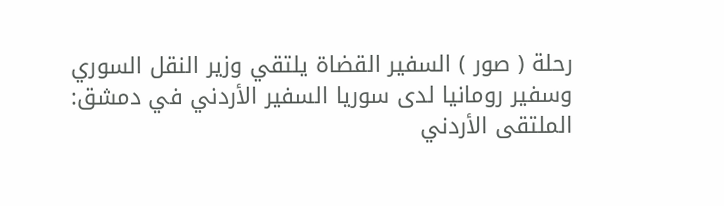رحلة ( صور ) السفير القضاة يلتقي وزير النقل السوري وسفير رومانيا لدى سوريا السفير الأردني في دمشق: الملتقى الأردني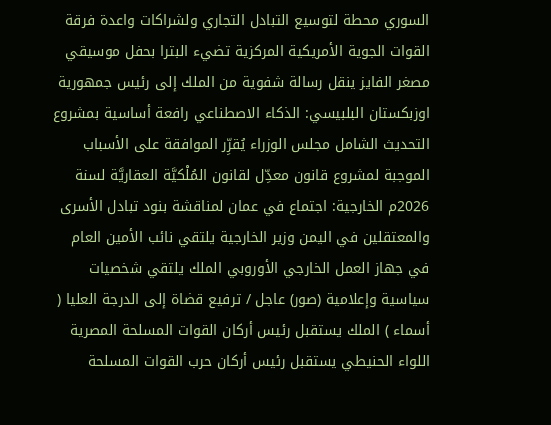السوري محطة لتوسيع التبادل التجاري ولشراكات واعدة فرقة القوات الجوية الأمريكية المركزية تضيء البترا بحفل موسيقي مصغر الفايز ينقل رسالة شفوية من الملك إلى رئيس جمهورية اوزبكستان البلبيسي: الذكاء الاصطناعي رافعة أساسية بمشروع التحديث الشامل مجلس الوزراء يُقرِّر الموافقة على الأسباب الموجبة لمشروع قانون معدِّل لقانون المُلْكيَّة العقاريَّة لسنة 2026م الخارجية: اجتماع في عمان لمناقشة بنود تبادل الأسرى والمعتقلين في اليمن وزير الخارجية يلتقي نائب الأمين العام في جهاز العمل الخارجي الأوروبي الملك يلتقي شخصيات سياسية وإعلامية (صور) عاجل / ترفيع قضاة إلى الدرجة العليا ( أسماء ) الملك يستقبل رئيس أركان القوات المسلحة المصرية اللواء الحنيطي يستقبل رئيس أركان حرب القوات المسلحة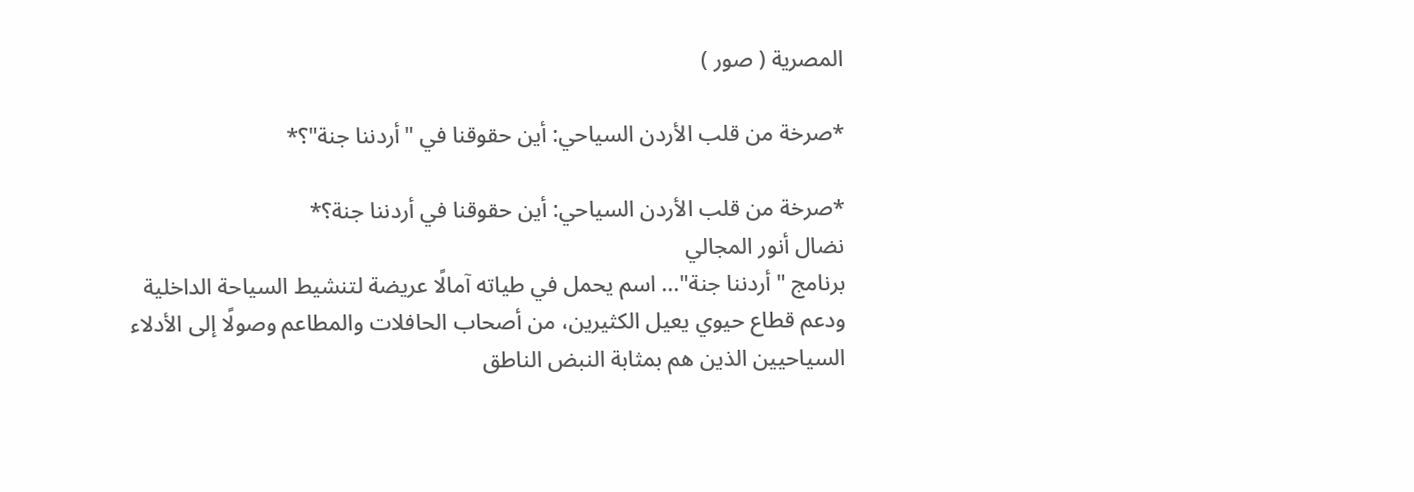المصرية ( صور )

*صرخة من قلب الأردن السياحي: أين حقوقنا في "أردننا جنة"؟*

*صرخة من قلب الأردن السياحي: أين حقوقنا في أردننا جنة؟*
نضال أنور المجالي
برنامج "أردننا جنة"... اسم يحمل في طياته آمالًا عريضة لتنشيط السياحة الداخلية ودعم قطاع حيوي يعيل الكثيرين، من أصحاب الحافلات والمطاعم وصولًا إلى الأدلاء السياحيين الذين هم بمثابة النبض الناطق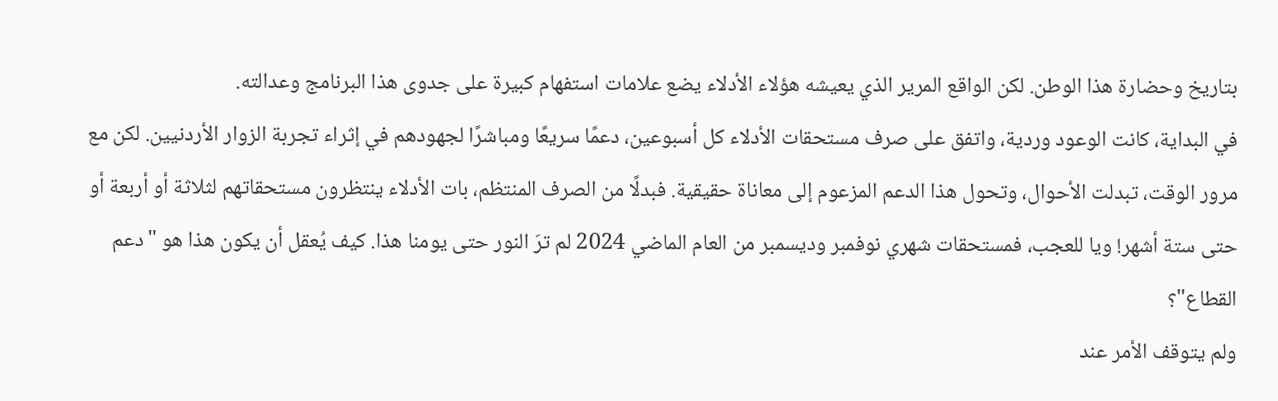بتاريخ وحضارة هذا الوطن. لكن الواقع المرير الذي يعيشه هؤلاء الأدلاء يضع علامات استفهام كبيرة على جدوى هذا البرنامج وعدالته.
في البداية، كانت الوعود وردية، واتفق على صرف مستحقات الأدلاء كل أسبوعين، دعمًا سريعًا ومباشرًا لجهودهم في إثراء تجربة الزوار الأردنيين. لكن مع مرور الوقت، تبدلت الأحوال، وتحول هذا الدعم المزعوم إلى معاناة حقيقية. فبدلًا من الصرف المنتظم، بات الأدلاء ينتظرون مستحقاتهم لثلاثة أو أربعة أو حتى ستة أشهر! ويا للعجب، فمستحقات شهري نوفمبر وديسمبر من العام الماضي 2024 لم ترَ النور حتى يومنا هذا. كيف يُعقل أن يكون هذا هو "دعم القطاع"؟
ولم يتوقف الأمر عند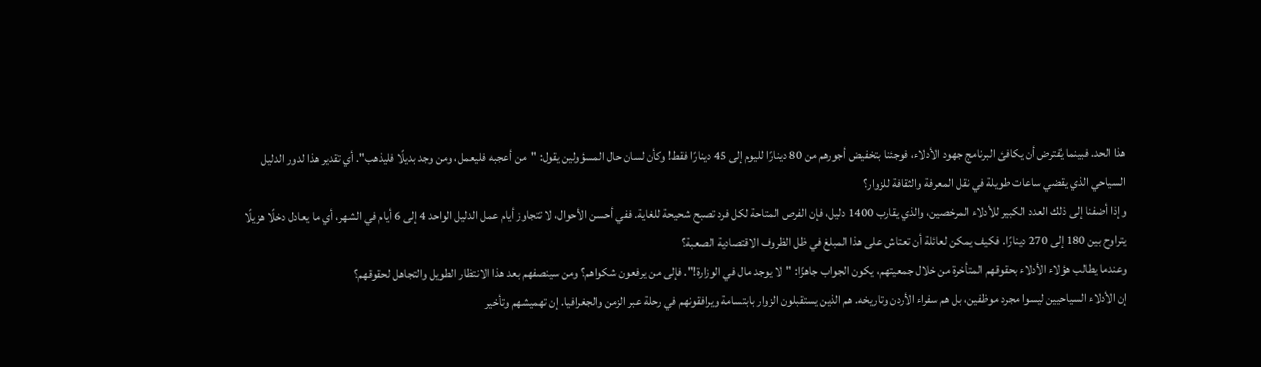هذا الحد. فبينما يُفترض أن يكافئ البرنامج جهود الأدلاء، فوجئنا بتخفيض أجورهم من 80 دينارًا لليوم إلى 45 دينارًا فقط! وكأن لسان حال المسؤولين يقول: "من أعجبه فليعمل، ومن وجد بديلًا فليذهب". أي تقدير هذا لدور الدليل السياحي الذي يقضي ساعات طويلة في نقل المعرفة والثقافة للزوار؟
وإذا أضفنا إلى ذلك العدد الكبير للأدلاء المرخصين، والذي يقارب 1400 دليل، فإن الفرص المتاحة لكل فرد تصبح شحيحة للغاية. ففي أحسن الأحوال، لا تتجاوز أيام عمل الدليل الواحد 4 إلى 6 أيام في الشهر، أي ما يعادل دخلًا هزيلًا يتراوح بين 180 إلى 270 دينارًا. فكيف يمكن لعائلة أن تعتاش على هذا المبلغ في ظل الظروف الاقتصادية الصعبة؟
وعندما يطالب هؤلاء الأدلاء بحقوقهم المتأخرة من خلال جمعيتهم، يكون الجواب جاهزًا: "لا يوجد مال في الوزارة!". فإلى من يرفعون شكواهم؟ ومن سينصفهم بعد هذا الانتظار الطويل والتجاهل لحقوقهم؟
إن الأدلاء السياحيين ليسوا مجرد موظفين، بل هم سفراء الأردن وتاريخه. هم الذين يستقبلون الزوار بابتسامة ويرافقونهم في رحلة عبر الزمن والجغرافيا. إن تهميشهم وتأخير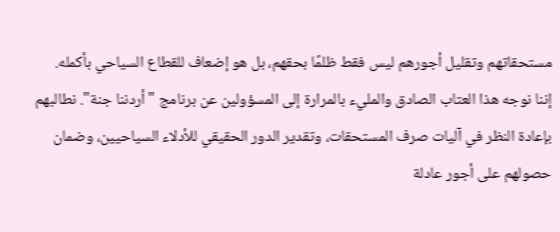مستحقاتهم وتقليل أجورهم ليس فقط ظلمًا بحقهم، بل هو إضعاف للقطاع السياحي بأكمله.
إننا نوجه هذا العتاب الصادق والمليء بالمرارة إلى المسؤولين عن برنامج "أردننا جنة". نطالبهم بإعادة النظر في آليات صرف المستحقات، وتقدير الدور الحقيقي للأدلاء السياحيين، وضمان حصولهم على أجور عادلة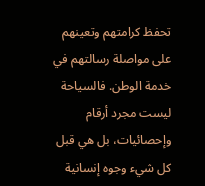تحفظ كرامتهم وتعينهم على مواصلة رسالتهم في خدمة الوطن. فالسياحة ليست مجرد أرقام وإحصائيات، بل هي قبل كل شيء وجوه إنسانية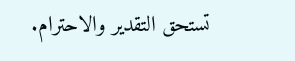تستحق التقدير والاحترام.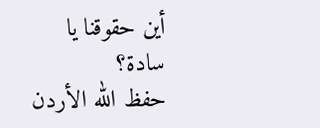أين حقوقنا يا سادة؟
حفظ الله الأردن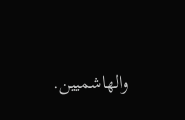والهاشميين.